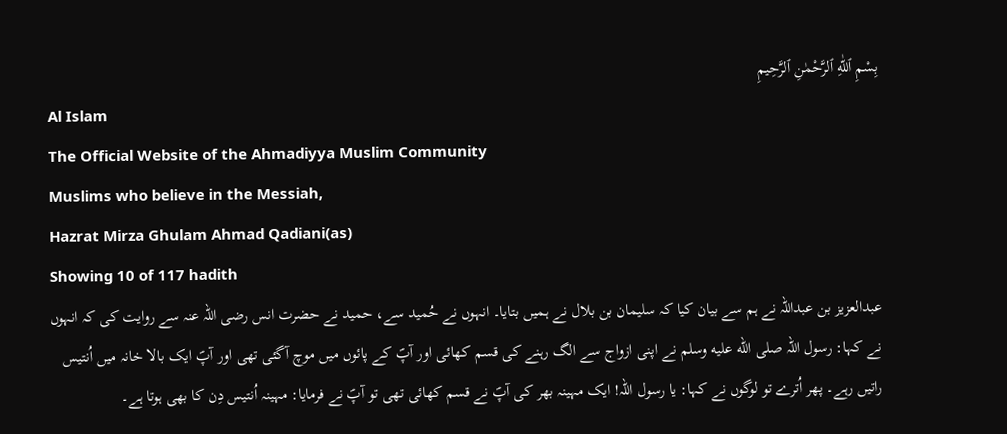بِسْمِ ٱللّٰهِ ٱلرَّحْمٰنِ ٱلرَّحِيمِ
Al Islam
The Official Website of the Ahmadiyya Muslim Community
Muslims who believe in the Messiah,
Hazrat Mirza Ghulam Ahmad Qadiani(as)
Showing 10 of 117 hadith
عبدالعزیز بن عبداللہ نے ہم سے بیان کیا کہ سلیمان بن بلال نے ہمیں بتایا۔ انہوں نے حُمید سے، حمید نے حضرت انس رضی اللہ عنہ سے روایت کی کہ انہوں نے کہا: رسول اللہ صلى الله عليه وسلم نے اپنی ازواج سے الگ رہنے کی قسم کھائی اور آپؐ کے پائوں میں موچ آگئی تھی اور آپؐ ایک بالا خانہ میں اُنتیس راتیں رہے۔ پھر اُترے تو لوگوں نے کہا: یا رسول اللہ! ایک مہینہ بھر کی آپؐ نے قسم کھائی تھی تو آپؐ نے فرمایا: مہینہ اُنتیس دِن کا بھی ہوتا ہے۔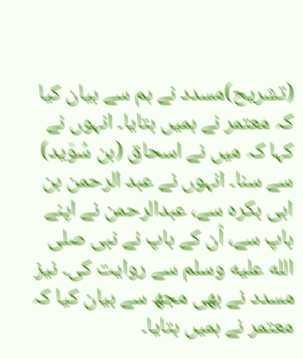(تشریح)مسدد نے ہم سے بیان کیا کہ معتمر نے ہمیں بتایا۔ انہوں نے کہا کہ میں نے اسحاق (بن سُوَید) سے سنا۔ انہوں نے عبد الرحمن بن ابی بکرہ سے، عبدالرحمن نے اپنے باپ سے، اُن کے باپ نے نبی صلى الله عليه وسلم سے روایت کی۔ نیز مسدد نے بھی مجھ سے بیان کیا کہ معتمر نے ہمیں بتایا۔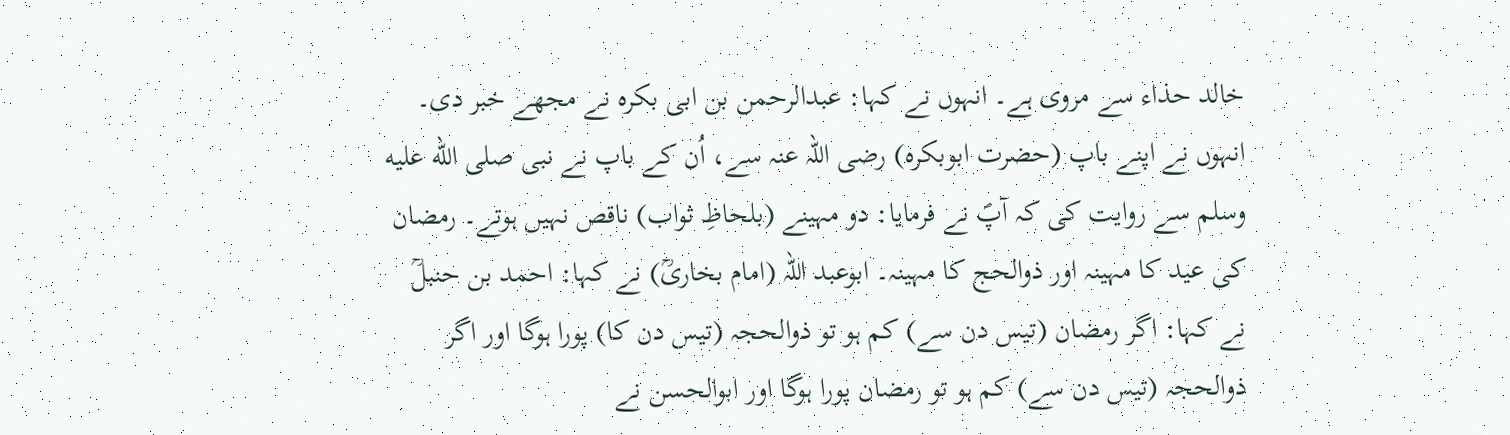خالد حذاء سے مروی ہے۔ انہوں نے کہا: عبدالرحمن بن ابی بکرہ نے مجھے خبر دی۔ انہوں نے اپنے باپ (حضرت ابوبکرہ) رضی اللہ عنہ سے، اُن کے باپ نے نبی صلى الله عليه وسلم سے روایت کی کہ آپؐ نے فرمایا: دو مہینے (بلحاظِ ثواب) ناقص نہیں ہوتے۔ رمضان کی عید کا مہینہ اور ذوالحج کا مہینہ۔ ابوعبد اللہ (امام بخاریؒ) نے کہا: احمد بن حنبلؒ نے کہا: اگر رمضان (تیس دن سے) کم ہو تو ذوالحجہ (تیس دن کا) پورا ہوگا اور اگر ذوالحجہ (تیس دن سے) کم ہو تو رمضان پورا ہوگا اور ابوالحسن نے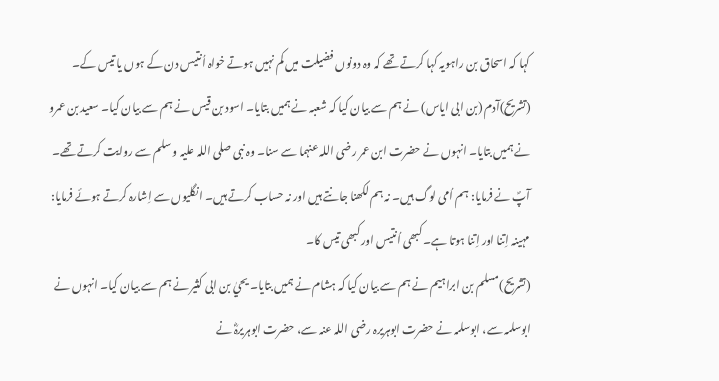کہا کہ اسحاق بن راہویہ کہا کرتے تھے کہ وہ دونوں فضیلت میں کم نہیں ہوتے خواہ اُنتیس دن کے ہوں یا تیس کے۔
(تشریح)آدم (بن ابی ایاس) نے ہم سے بیان کیا کہ شعبہ نے ہمیں بتایا۔ اسود بن قیس نے ہم سے بیان کیا۔ سعید بن عمرو نے ہمیں بتایا۔ انہوں نے حضرت ابن عمر رضی اللہ عنہما سے سنا۔ وہ نبی صلی اللہ علیہ و سلم سے روایت کرتے تھے۔ آپؐ نے فرمایا: ہم اُمی لوگ ہیں۔ نہ ہم لکھنا جانتے ہیں اور نہ حساب کرتے ہیں۔ انگلیوں سے اِشارہ کرتے ہوئے فرمایا: مہینہ اِتنا اور اِتنا ہوتا ہے۔ کبھی اُنتیس اور کبھی تیس کا۔
(تشریح)مسلم بن ابراہیم نے ہم سے بیان کیا کہ ہشام نے ہمیں بتایا۔ یحيٰ بن ابی کثیر نے ہم سے بیان کیا۔ انہوں نے ابوسلمہ سے، ابوسلمہ نے حضرت ابوہریرہ رضی اللہ عنہ سے، حضرت ابوہریرہؓ نے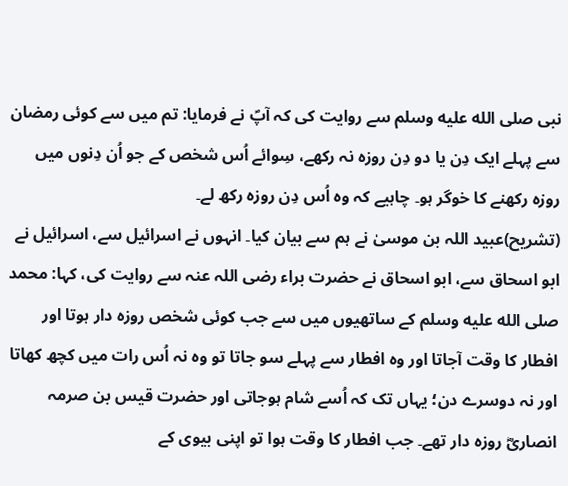نبی صلى الله عليه وسلم سے روایت کی کہ آپؐ نے فرمایا: تم میں سے کوئی رمضان سے پہلے ایک دِن یا دو دِن روزہ نہ رکھے، سِوائے اُس شخص کے جو اُن دِنوں میں روزہ رکھنے کا خوگر ہو۔ چاہیے کہ وہ اُس دِن روزہ رکھ لے۔
(تشریح)عبید اللہ بن موسیٰ نے ہم سے بیان کیا۔ انہوں نے اسرائیل سے، اسرائیل نے ابو اسحاق سے، ابو اسحاق نے حضرت براء رضی اللہ عنہ سے روایت کی، کہا: محمد صلى الله عليه وسلم کے ساتھیوں میں سے جب کوئی شخص روزہ دار ہوتا اور افطار کا وقت آجاتا اور وہ افطار سے پہلے سو جاتا تو وہ نہ اُس رات میں کچھ کھاتا اور نہ دوسرے دن؛ یہاں تک کہ اُسے شام ہوجاتی اور حضرت قیس بن صرمہ انصاریؓ روزہ دار تھے۔ جب افطار کا وقت ہوا تو اپنی بیوی کے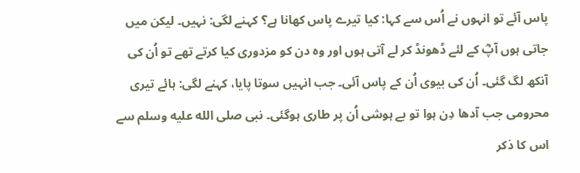پاس آئے تو انہوں نے اُس سے کہا: کیا تیرے پاس کھانا ہے؟ کہنے لگی: نہیں۔ لیکن میں جاتی ہوں آپؓ کے لئے ڈھونڈ کر لے آتی ہوں اور وہ دن کو مزدوری کیا کرتے تھے تو اُن کی آنکھ لگ گئی۔ اُن کی بیوی اُن کے پاس آئی۔ جب انہیں سوتا پایا، کہنے لگی: ہائے تیری محرومی جب آدھا دِن ہوا تو بے ہوشی اُن پر طاری ہوگئی۔ نبی صلى الله عليه وسلم سے اس کا ذکر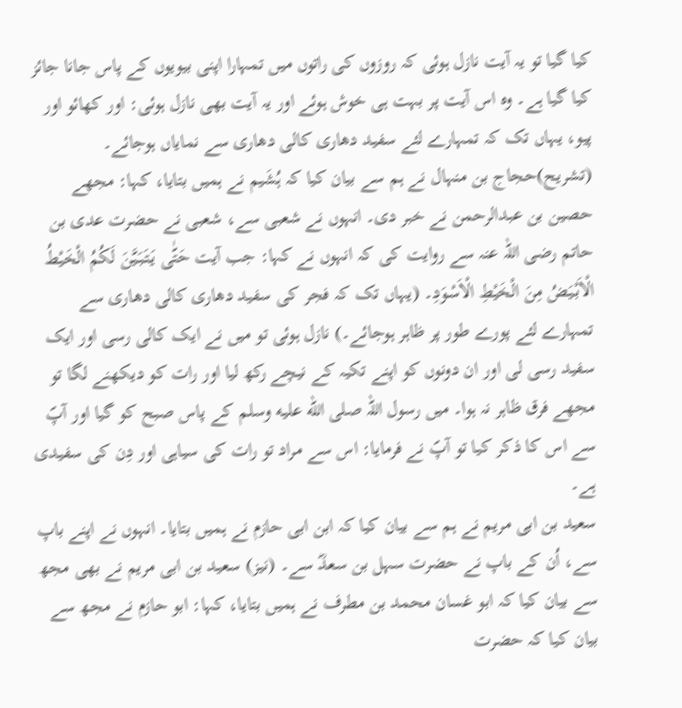کیا گیا تو یہ آیت نازل ہوئی کہ روزوں کی راتوں میں تمہارا اپنی بیویوں کے پاس جانا جائز کیا گیا ہے۔ وہ اس آیت پر بہت ہی خوش ہوئے اور یہ آیت بھی نازل ہوئی: اور کھائو اور پیو، یہاں تک کہ تمہارے لئے سفید دھاری کالی دھاری سے نمایاں ہوجائے۔
(تشریح)حجاج بن منہال نے ہم سے بیان کیا کہ ہُشَیم نے ہمیں بتایا، کہا: مجھے حصین بن عبدالرحمن نے خبر دی۔ انہوں نے شعبی سے، شعبی نے حضرت عدی بن حاتم رضی اللہ عنہ سے روایت کی کہ انہوں نے کہا: جب آیت حَتّٰی یَتَبَیَّنَ لَکُمُ الْخَیْطُ الْاَبْیَضُ مِنَ الْخَیْطِ الْاَسْوَدِ۔ (یہاں تک کہ فجر کی سفید دھاری کالی دھاری سے تمہارے لئے پورے طور پر ظاہر ہوجائے۔) نازل ہوئی تو میں نے ایک کالی رسی اور ایک سفید رسی لی اور ان دونوں کو اپنے تکیہ کے نیچے رکھ لیا اور رات کو دیکھنے لگا تو مجھے فرق ظاہر نہ ہوا۔ میں رسول اللہ صلى الله عليه وسلم کے پاس صبح کو گیا اور آپؐ سے اس کا ذکر کیا تو آپؐ نے فرمایا: اس سے مراد تو رات کی سیاہی اور دِن کی سفیدی ہے۔
سعید بن ابی مریم نے ہم سے بیان کیا کہ ابن ابی حازم نے ہمیں بتایا۔ انہوں نے اپنے باپ سے، اُن کے باپ نے حضرت سہل بن سعدؓ سے۔ (نیز) سعید بن ابی مریم نے بھی مجھ سے بیان کیا کہ ابو غسان محمد بن مطرف نے ہمیں بتایا، کہا: ابو حازم نے مجھ سے بیان کیا کہ حضرت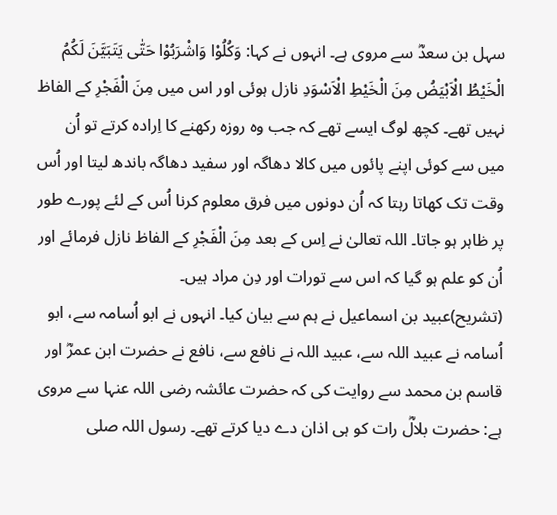سہل بن سعدؓ سے مروی ہے۔ انہوں نے کہا: وَکُلُوْا وَاشْرَبُوْا حَتّٰی یَتَبَیَّنَ لَکُمُ الْخَیْطُ الْاَبْیَضُ مِنَ الْخَیْطِ الْاَسْوَدِ نازل ہوئی اور اس میں مِنَ الْفَجْرِ کے الفاظ نہیں تھے۔ کچھ لوگ ایسے تھے کہ جب وہ روزہ رکھنے کا اِرادہ کرتے تو اُن میں سے کوئی اپنے پائوں میں کالا دھاگہ اور سفید دھاگہ باندھ لیتا اور اُس وقت تک کھاتا رہتا کہ اُن دونوں میں فرق معلوم کرنا اُس کے لئے پورے طور پر ظاہر ہو جاتا۔ اللہ تعالیٰ نے اِس کے بعد مِنَ الْفَجْرِ کے الفاظ نازل فرمائے اور اُن کو علم ہو گیا کہ اس سے تورات اور دِن مراد ہیں۔
(تشریح)عبید بن اسماعیل نے ہم سے بیان کیا۔ انہوں نے ابو اُسامہ سے، ابو اُسامہ نے عبید اللہ سے، عبید اللہ نے نافع سے، نافع نے حضرت ابن عمرؓ اور قاسم بن محمد سے روایت کی کہ حضرت عائشہ رضی اللہ عنہا سے مروی ہے: حضرت بلالؓ رات کو ہی اذان دے دیا کرتے تھے۔ رسول اللہ صلى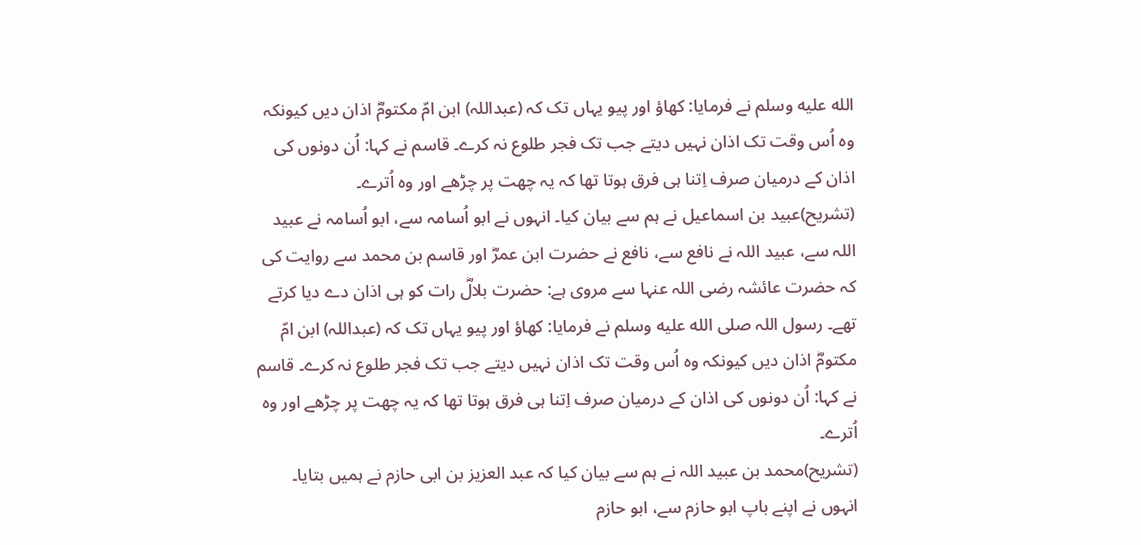الله عليه وسلم نے فرمایا: کھاؤ اور پیو یہاں تک کہ (عبداللہ) ابن امّ مکتومؓ اذان دیں کیونکہ وہ اُس وقت تک اذان نہیں دیتے جب تک فجر طلوع نہ کرے۔ قاسم نے کہا: اُن دونوں کی اذان کے درمیان صرف اِتنا ہی فرق ہوتا تھا کہ یہ چھت پر چڑھے اور وہ اُترے۔
(تشریح)عبید بن اسماعیل نے ہم سے بیان کیا۔ انہوں نے ابو اُسامہ سے، ابو اُسامہ نے عبید اللہ سے، عبید اللہ نے نافع سے، نافع نے حضرت ابن عمرؓ اور قاسم بن محمد سے روایت کی کہ حضرت عائشہ رضی اللہ عنہا سے مروی ہے: حضرت بلالؓ رات کو ہی اذان دے دیا کرتے تھے۔ رسول اللہ صلى الله عليه وسلم نے فرمایا: کھاؤ اور پیو یہاں تک کہ (عبداللہ) ابن امّ مکتومؓ اذان دیں کیونکہ وہ اُس وقت تک اذان نہیں دیتے جب تک فجر طلوع نہ کرے۔ قاسم نے کہا: اُن دونوں کی اذان کے درمیان صرف اِتنا ہی فرق ہوتا تھا کہ یہ چھت پر چڑھے اور وہ اُترے۔
(تشریح)محمد بن عبید اللہ نے ہم سے بیان کیا کہ عبد العزیز بن ابی حازم نے ہمیں بتایا۔ انہوں نے اپنے باپ ابو حازم سے، ابو حازم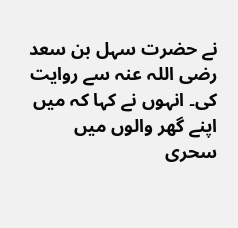نے حضرت سہل بن سعد رضی اللہ عنہ سے روایت کی۔ انہوں نے کہا کہ میں اپنے گھر والوں میں سحری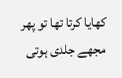کھایا کرتا تھا تو پھر مجھے جلدی ہوتی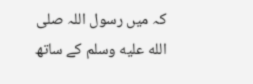کہ میں رسول اللہ صلى الله عليه وسلم کے ساتھ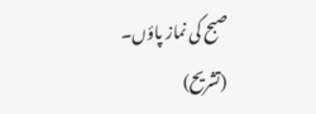صبح کی نماز پاؤں۔
(تشریح)